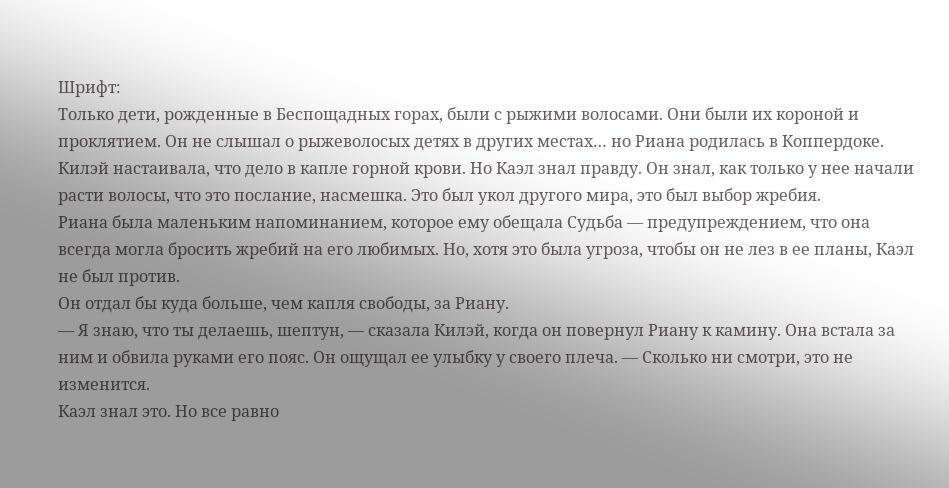Шрифт:
Только дети, рожденные в Беспощадных горах, были с рыжими волосами. Они были их короной и проклятием. Он не слышал о рыжеволосых детях в других местах… но Риана родилась в Коппердоке.
Килэй настаивала, что дело в капле горной крови. Но Каэл знал правду. Он знал, как только у нее начали расти волосы, что это послание, насмешка. Это был укол другого мира, это был выбор жребия.
Риана была маленьким напоминанием, которое ему обещала Судьба — предупреждением, что она всегда могла бросить жребий на его любимых. Но, хотя это была угроза, чтобы он не лез в ее планы, Каэл не был против.
Он отдал бы куда больше, чем капля свободы, за Риану.
— Я знаю, что ты делаешь, шептун, — сказала Килэй, когда он повернул Риану к камину. Она встала за ним и обвила руками его пояс. Он ощущал ее улыбку у своего плеча. — Сколько ни смотри, это не изменится.
Каэл знал это. Но все равно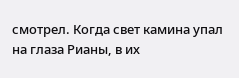смотрел. Когда свет камина упал на глаза Рианы, в их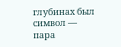глубинах был символ — пара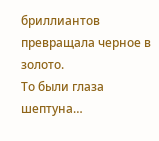бриллиантов превращала черное в золото.
То были глаза шептуна…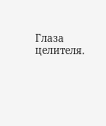Глаза целителя.